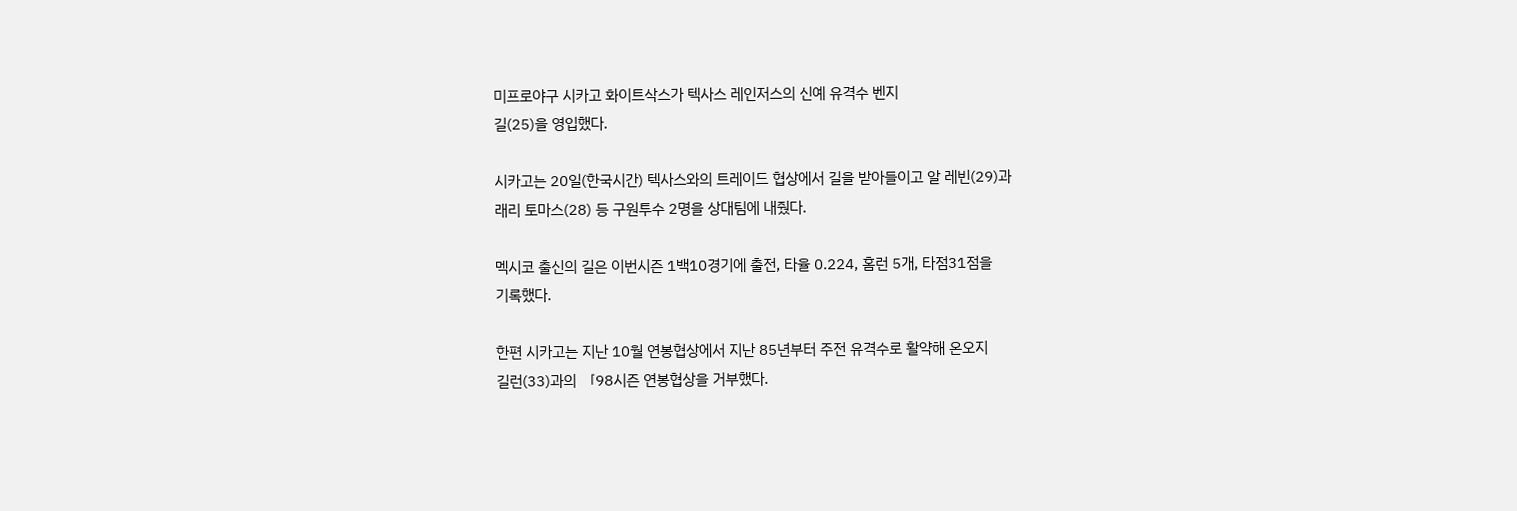미프로야구 시카고 화이트삭스가 텍사스 레인저스의 신예 유격수 벤지
길(25)을 영입했다.

시카고는 20일(한국시간) 텍사스와의 트레이드 협상에서 길을 받아들이고 알 레빈(29)과
래리 토마스(28) 등 구원투수 2명을 상대팀에 내줬다.

멕시코 출신의 길은 이번시즌 1백10경기에 출전, 타율 0.224, 홈런 5개, 타점31점을
기록했다.

한편 시카고는 지난 10월 연봉협상에서 지난 85년부터 주전 유격수로 활약해 온오지
길런(33)과의 「98시즌 연봉협상을 거부했다.